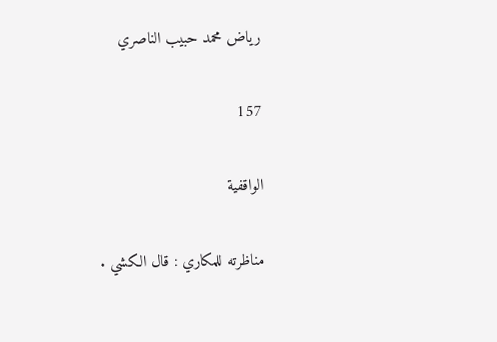رياض محمد حبيب الناصري

157

الواقفية

مناظرته للمكاري : قال الكشي .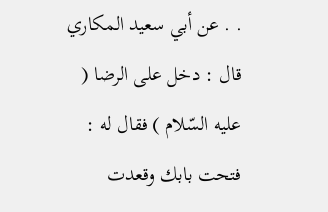. . عن أبي سعيد المكاري قال : دخل على الرضا ( عليه السّلام ) فقال له : فتحت بابك وقعدت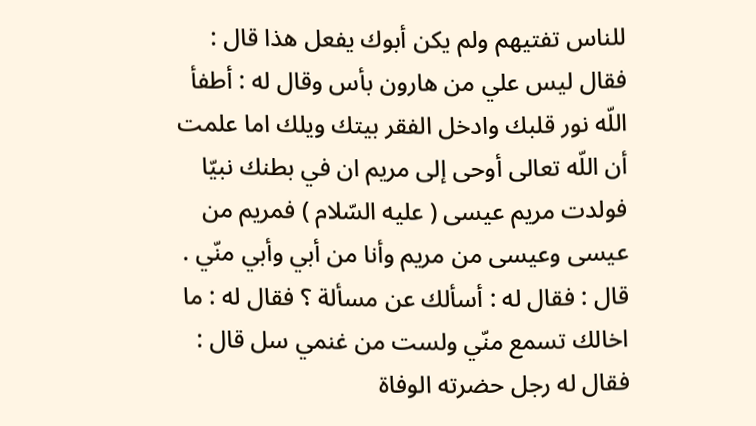للناس تفتيهم ولم يكن أبوك يفعل هذا قال : فقال ليس علي من هارون بأس وقال له : أطفأ اللّه نور قلبك وادخل الفقر بيتك ويلك اما علمت أن اللّه تعالى أوحى إلى مريم ان في بطنك نبيّا فولدت مريم عيسى ( عليه السّلام ) فمريم من عيسى وعيسى من مريم وأنا من أبي وأبي منّي . قال : فقال له : أسألك عن مسألة ؟ فقال له : ما اخالك تسمع منّي ولست من غنمي سل قال : فقال له رجل حضرته الوفاة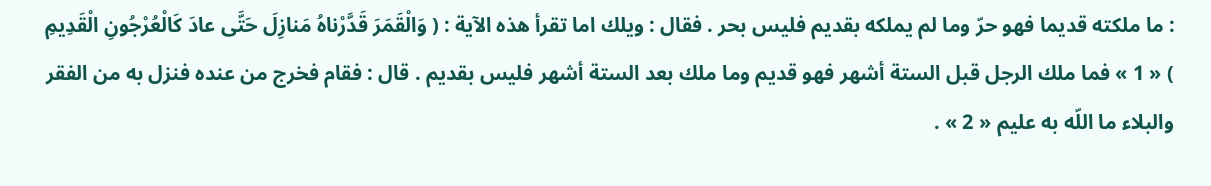: ما ملكته قديما فهو حرّ وما لم يملكه بقديم فليس بحر . فقال : ويلك اما تقرأ هذه الآية : ( وَالْقَمَرَ قَدَّرْناهُ مَنازِلَ حَتَّى عادَ كَالْعُرْجُونِ الْقَدِيمِ ) « 1 » فما ملك الرجل قبل الستة أشهر فهو قديم وما ملك بعد الستة أشهر فليس بقديم . قال : فقام فخرج من عنده فنزل به من الفقر والبلاء ما اللّه به عليم « 2 » .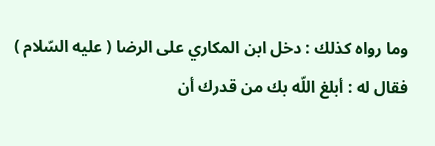وما رواه كذلك : دخل ابن المكاري على الرضا ( عليه السّلام ) فقال له : أبلغ اللّه بك من قدرك أن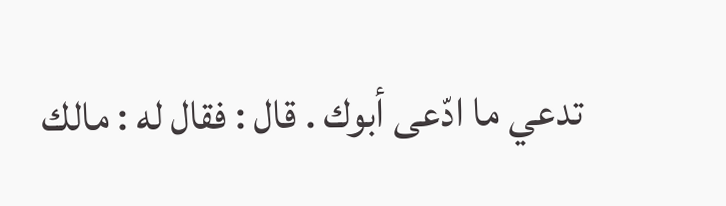تدعي ما ادّعى أبوك . قال : فقال له : مالك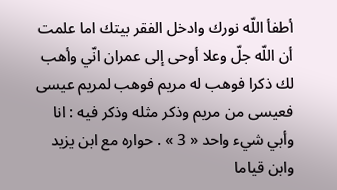أطفأ اللّه نورك وادخل الفقر بيتك اما علمت أن اللّه جلّ وعلا أوحى إلى عمران انّي وأهب لك ذكرا فوهب له مريم فوهب لمريم عيسى فعيسى من مريم وذكر مثله وذكر فيه : انا وأبي شيء واحد « 3 » . حواره مع ابن يزيد وابن قياما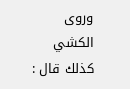وروى الكشي كذلك قال :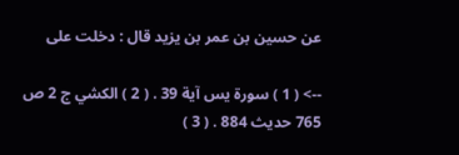عن حسين بن عمر بن يزيد قال : دخلت على

--> ( 1 ) سورة يس آية 39 . ( 2 ) الكشي ج 2 ص 765 حديث 884 . ( 3 )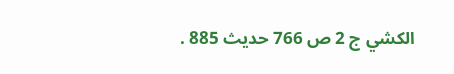الكشي ج 2 ص 766 حديث 885 .